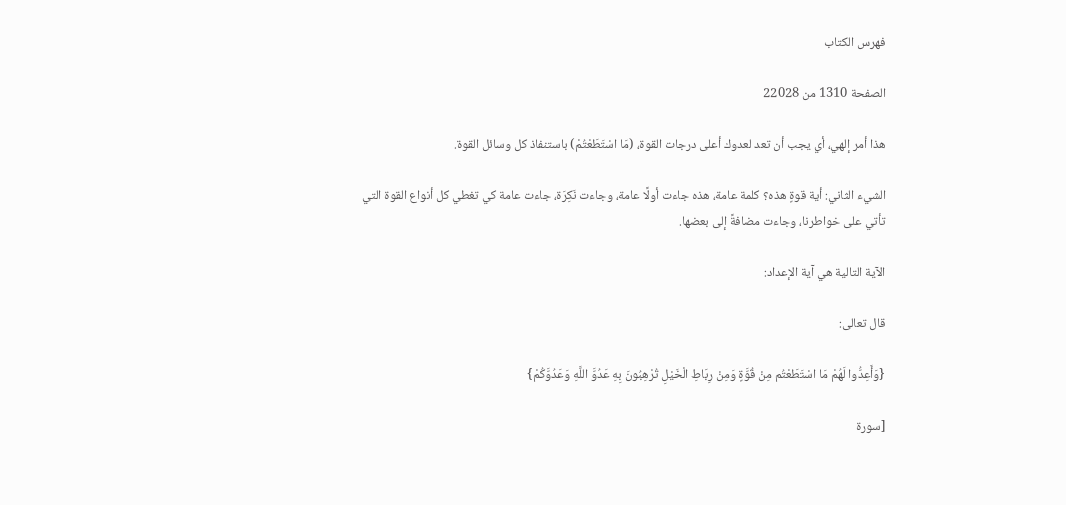فهرس الكتاب

الصفحة 1310 من 22028

هذا أمر إلهي، أي يجب أن تعد لعدوك أعلى درجات القوة، (مَا اسْتَطَعْتُمْ) باستنفاذ كل وسائل القوة.

الشيء الثاني: أية قوةٍ هذه؟ كلمة عامة، هذه جاءت أولًا عامة، وجاءت نَكِرَة، جاءت عامة كي تغطي كل أنواع القوة التي تأتي على خواطرنا، وجاءت مضافةً إلى بعضها.

الآية التالية هي آية الإعداد:

قال تعالى:

{وَأَعِدُّوا لَهُمْ مَا اسْتَطَعْتُم مِنْ قُوَّةٍ وَمِنْ رِبَاطِ الْخَيْلِ تُرْهِبُونَ بِهِ عَدُوَّ اللَّهِ وَعَدُوَّكُمْ}

[سورة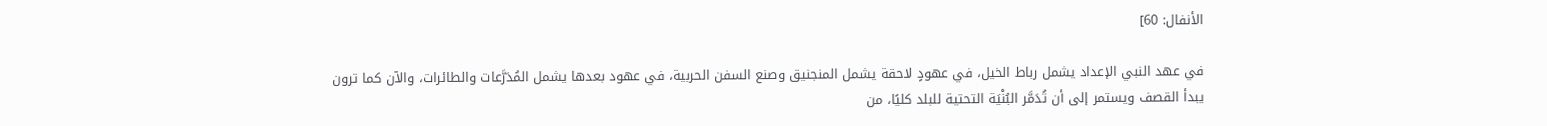الأنفال: 60]

في عهد النبي الإعداد يشمل رباط الخيل، في عهودٍ لاحقة يشمل المنجنيق وصنع السفن الحربية، في عهود بعدها يشمل المُدَرَّعات والطائرات، والآن كما ترون يبدأ القصف ويستمر إلى أن تُدَمَّر البُنْيَة التحتية للبلد كليًا، من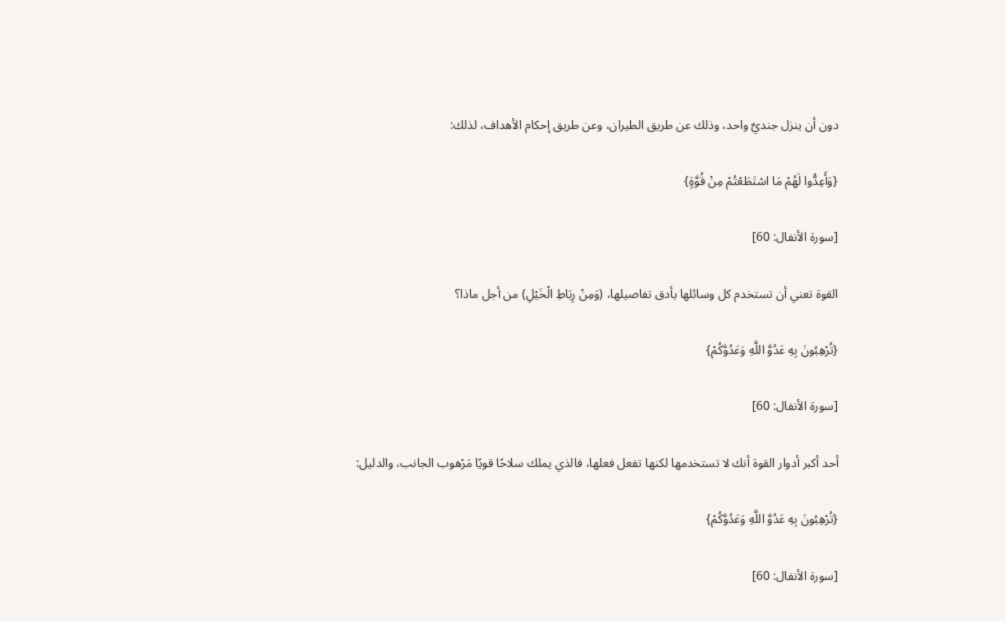دون أن ينزل جنديٌ واحد، وذلك عن طريق الطيران، وعن طريق إحكام الأهداف، لذلك:

{وَأَعِدُّوا لَهُمْ مَا اسْتَطَعْتُمْ مِنْ قُوَّةٍ}

[سورة الأنفال: 60]

القوة تعني أن تستخدم كل وسائلها بأدق تفاصيلها، (وَمِنْ رِبَاطِ الْخَيْلِ) من أجل ماذا؟

{تُرْهِبُونَ بِهِ عَدُوَّ اللَّهِ وَعَدُوَّكُمْ}

[سورة الأنفال: 60]

أحد أكبر أدوار القوة أنك لا تستخدمها لكنها تفعل فعلها، فالذي يملك سلاحًا قويًا مَرْهوب الجانب، والدليل:

{تُرْهِبُونَ بِهِ عَدُوَّ اللَّهِ وَعَدُوَّكُمْ}

[سورة الأنفال: 60]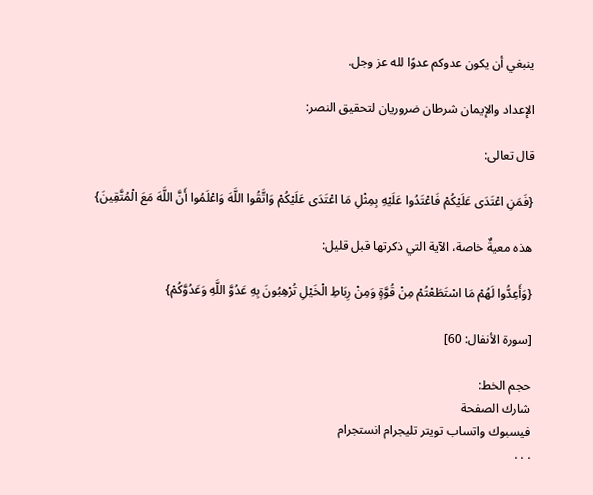ينبغي أن يكون عدوكم عدوًا لله عز وجل.

الإعداد والإيمان شرطان ضروريان لتحقيق النصر:

قال تعالى:

{فَمَنِ اعْتَدَى عَلَيْكُمْ فَاعْتَدُوا عَلَيْهِ بِمِثْلِ مَا اعْتَدَى عَلَيْكُمْ وَاتَّقُوا اللَّهَ وَاعْلَمُوا أَنَّ اللَّهَ مَعَ الْمُتَّقِينَ}

هذه معيةٌ خاصة، الآية التي ذكرتها قبل قليل:

{وَأَعِدُّوا لَهُمْ مَا اسْتَطَعْتُمْ مِنْ قُوَّةٍ وَمِنْ رِبَاطِ الْخَيْلِ تُرْهِبُونَ بِهِ عَدُوَّ اللَّهِ وَعَدُوَّكُمْ}

[سورة الأنفال: 60]

حجم الخط:
شارك الصفحة
فيسبوك واتساب تويتر تليجرام انستجرام
. . .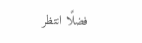فضلًا انتظر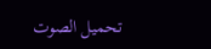تحميل الصوت